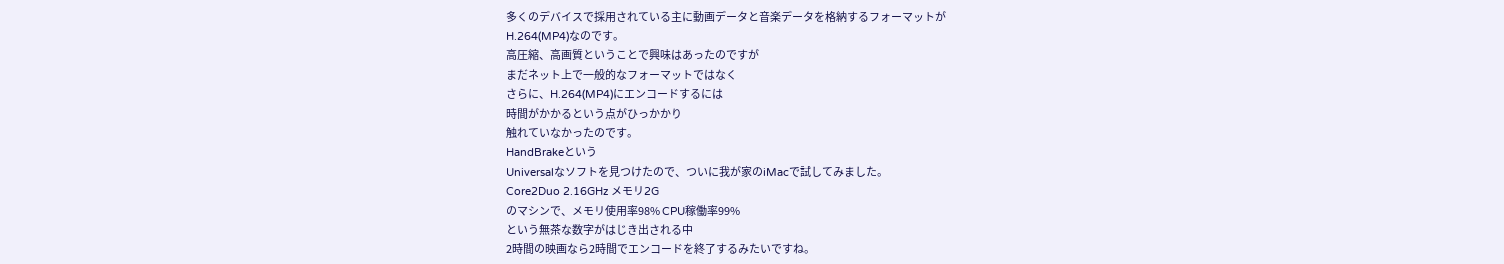多くのデバイスで採用されている主に動画データと音楽データを格納するフォーマットが
H.264(MP4)なのです。
高圧縮、高画質ということで興味はあったのですが
まだネット上で一般的なフォーマットではなく
さらに、H.264(MP4)にエンコードするには
時間がかかるという点がひっかかり
触れていなかったのです。
HandBrakeという
Universalなソフトを見つけたので、ついに我が家のiMacで試してみました。
Core2Duo 2.16GHz メモリ2G
のマシンで、メモリ使用率98% CPU稼働率99%
という無茶な数字がはじき出される中
2時間の映画なら2時間でエンコードを終了するみたいですね。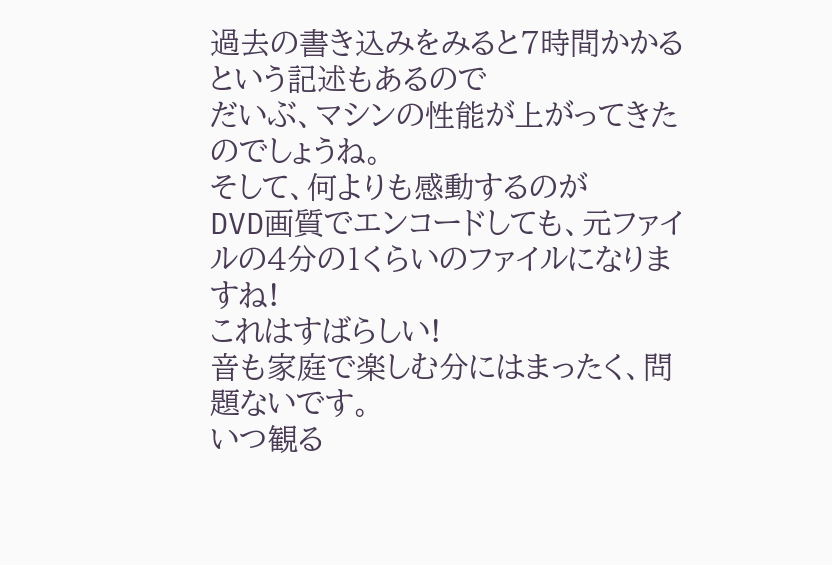過去の書き込みをみると7時間かかるという記述もあるので
だいぶ、マシンの性能が上がってきたのでしょうね。
そして、何よりも感動するのが
DVD画質でエンコードしても、元ファイルの4分の1くらいのファイルになりますね!
これはすばらしい!
音も家庭で楽しむ分にはまったく、問題ないです。
いつ観る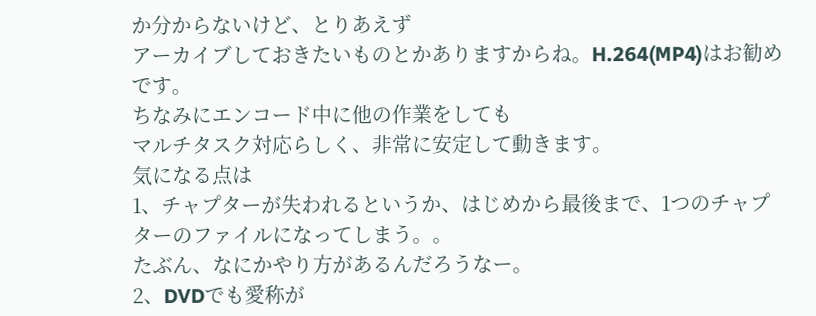か分からないけど、とりあえず
アーカイブしておきたいものとかありますからね。H.264(MP4)はお勧めです。
ちなみにエンコード中に他の作業をしても
マルチタスク対応らしく、非常に安定して動きます。
気になる点は
1、チャプターが失われるというか、はじめから最後まで、1つのチャプターのファイルになってしまう。。
たぶん、なにかやり方があるんだろうなー。
2、DVDでも愛称が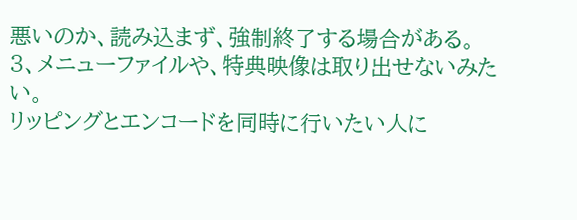悪いのか、読み込まず、強制終了する場合がある。
3、メニューファイルや、特典映像は取り出せないみたい。
リッピングとエンコードを同時に行いたい人に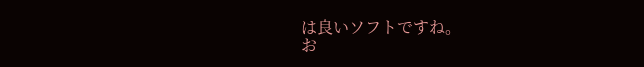は良いソフトですね。
お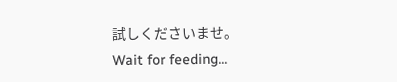試しくださいませ。
Wait for feeding...